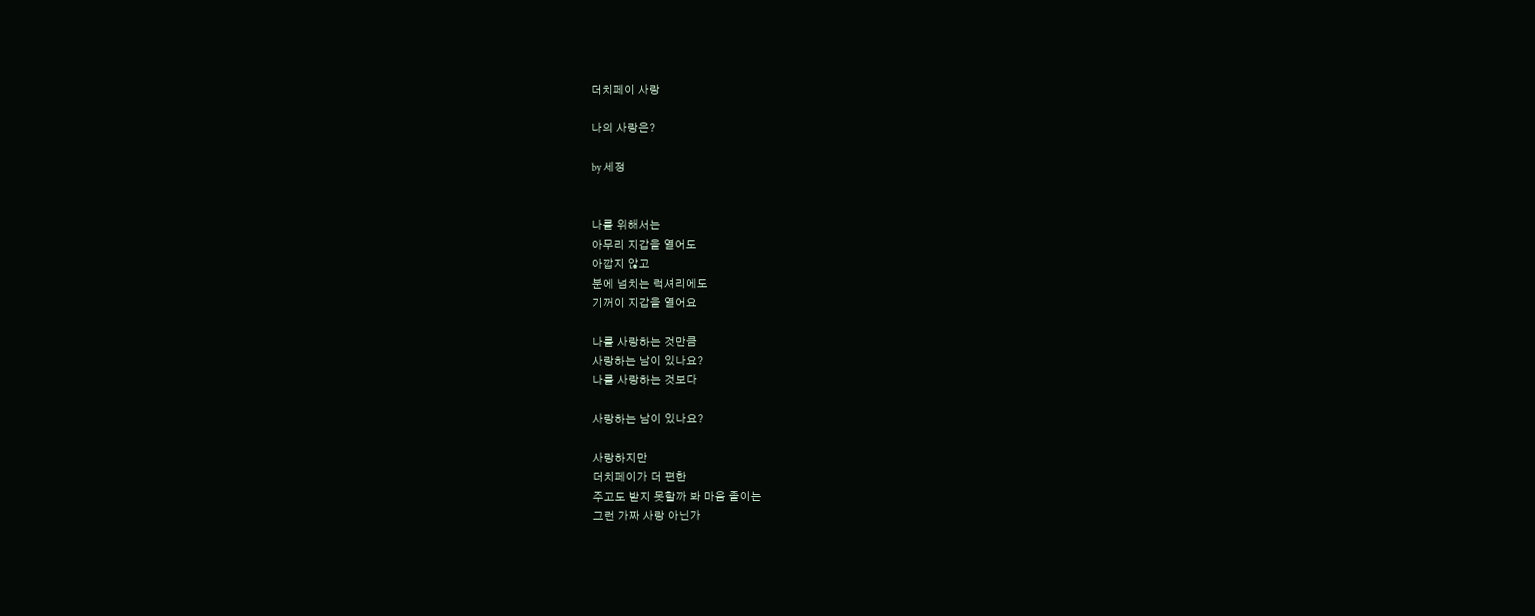더치페이 사랑

나의 사랑은?

by 세정


나를 위해서는
아무리 지갑을 열어도
아깝지 않고
분에 넘치는 럭셔리에도
기꺼이 지갑을 열어요

나를 사랑하는 것만큼
사랑하는 남이 있나요?
나를 사랑하는 것보다

사랑하는 남이 있나요?

사랑하지만
더치페이가 더 편한
주고도 받지 못할까 봐 마음 졸이는
그런 가짜 사랑 아닌가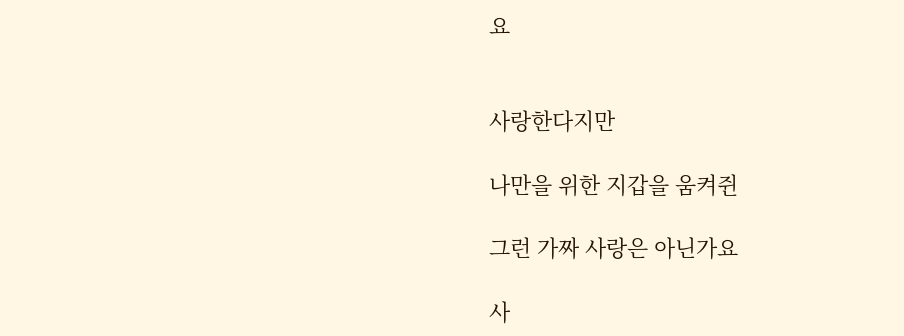요


사랑한다지만

나만을 위한 지갑을 움켜쥔

그런 가짜 사랑은 아닌가요

사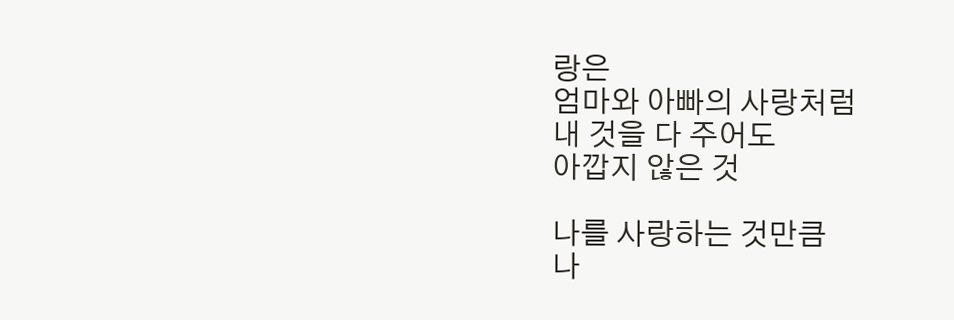랑은
엄마와 아빠의 사랑처럼
내 것을 다 주어도
아깝지 않은 것

나를 사랑하는 것만큼
나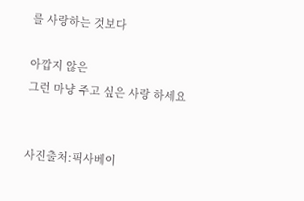를 사랑하는 것보다

아깝지 않은
그런 마냥 주고 싶은 사랑 하세요


사진출처:픽사베이